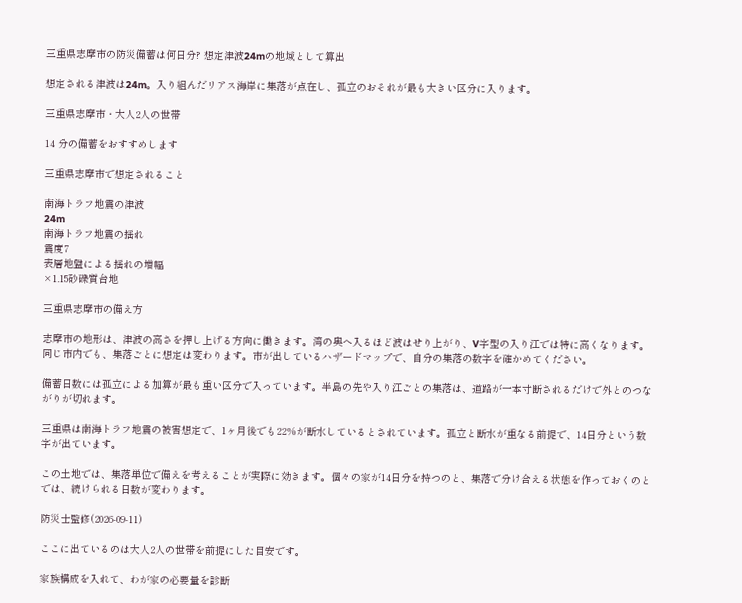三重県志摩市の防災備蓄は何日分? 想定津波24mの地域として算出

想定される津波は24m。入り組んだリアス海岸に集落が点在し、孤立のおそれが最も大きい区分に入ります。

三重県志摩市・大人2人の世帯

14 分の備蓄をおすすめします

三重県志摩市で想定されること

南海トラフ地震の津波
24m
南海トラフ地震の揺れ
震度7
表層地盤による揺れの増幅
×1.15砂礫質台地

三重県志摩市の備え方

志摩市の地形は、津波の高さを押し上げる方向に働きます。湾の奥へ入るほど波はせり上がり、V字型の入り江では特に高くなります。同じ市内でも、集落ごとに想定は変わります。市が出しているハザードマップで、自分の集落の数字を確かめてください。

備蓄日数には孤立による加算が最も重い区分で入っています。半島の先や入り江ごとの集落は、道路が一本寸断されるだけで外とのつながりが切れます。

三重県は南海トラフ地震の被害想定で、1ヶ月後でも22%が断水しているとされています。孤立と断水が重なる前提で、14日分という数字が出ています。

この土地では、集落単位で備えを考えることが実際に効きます。個々の家が14日分を持つのと、集落で分け合える状態を作っておくのとでは、続けられる日数が変わります。

防災士監修(2026-09-11)

ここに出ているのは大人2人の世帯を前提にした目安です。

家族構成を入れて、わが家の必要量を診断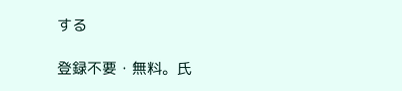する

登録不要・無料。氏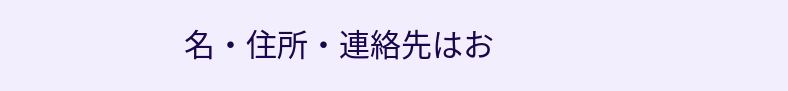名・住所・連絡先はお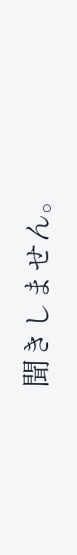聞きしません。